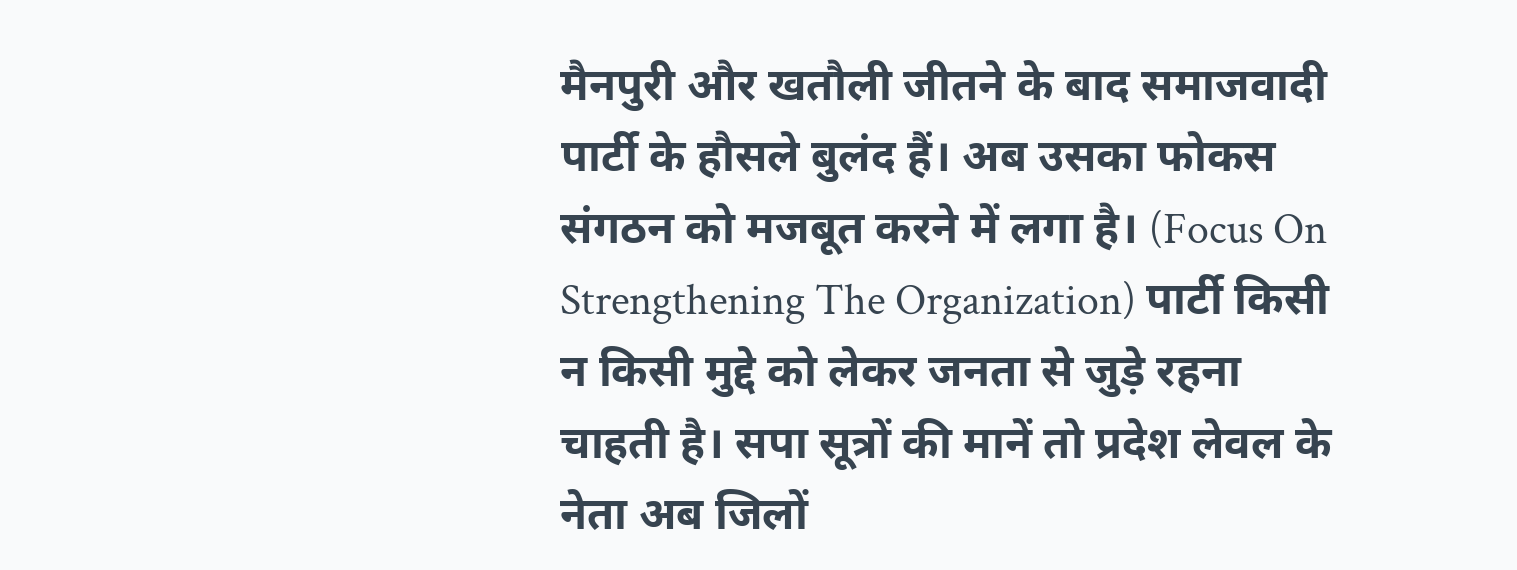मैनपुरी और खतौली जीतने के बाद समाजवादी पार्टी के हौसले बुलंद हैं। अब उसका फोकस संगठन को मजबूत करने में लगा है। (Focus On Strengthening The Organization) पार्टी किसी न किसी मुद्दे को लेकर जनता से जुड़े रहना चाहती है। सपा सूत्रों की मानें तो प्रदेश लेवल के नेता अब जिलों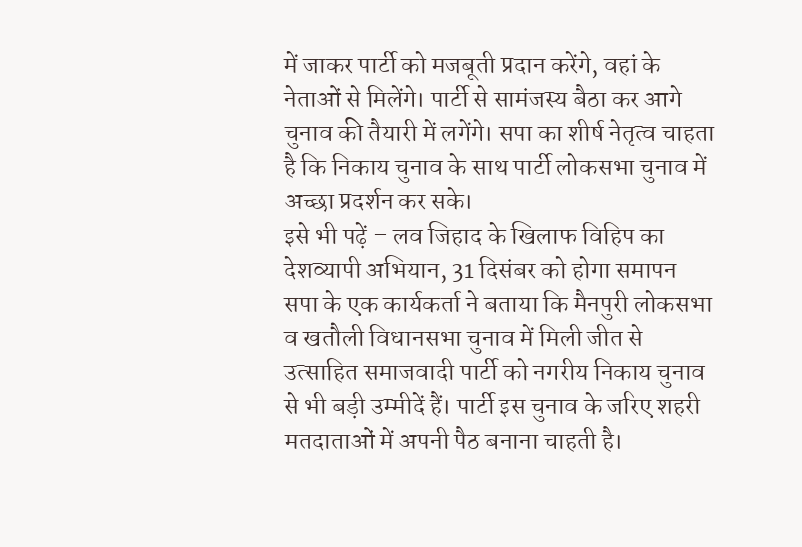में जाकर पार्टी को मजबूती प्रदान करेंगे, वहां के नेताओं से मिलेंगे। पार्टी से सामंजस्य बैठा कर आगे चुनाव की तैयारी में लगेंगे। सपा का शीर्ष नेतृत्व चाहता है कि निकाय चुनाव के साथ पार्टी लोकसभा चुनाव में अच्छा प्रदर्शन कर सके।
इसे भी पढ़ें – लव जिहाद के खिलाफ विहिप का देशव्यापी अभियान, 31 दिसंबर को होगा समापन
सपा के एक कार्यकर्ता ने बताया कि मैनपुरी लोकसभा व खतौली विधानसभा चुनाव में मिली जीत से उत्साहित समाजवादी पार्टी को नगरीय निकाय चुनाव से भी बड़ी उम्मीदें हैं। पार्टी इस चुनाव के जरिए शहरी मतदाताओं में अपनी पैठ बनाना चाहती है।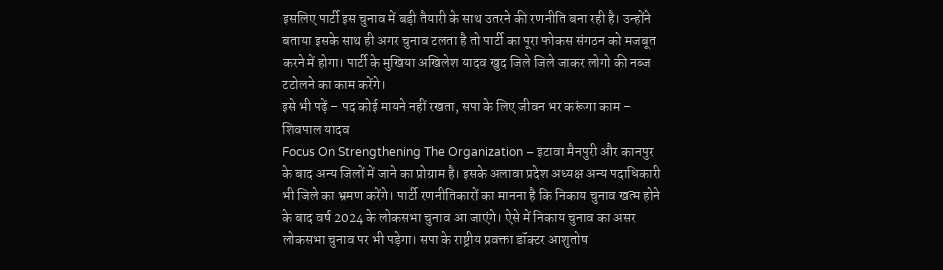इसलिए पार्टी इस चुनाव में बड़ी तैयारी के साथ उतरने की रणनीति बना रही है। उन्होंने बताया इसके साथ ही अगर चुनाव टलता है तो पार्टी का पूरा फोकस संगठन को मजबूत करने में होगा। पार्टी के मुखिया अखिलेश यादव खुद जिले जिले जाकर लोगो की नब्ज टटोलने का काम करेंगे।
इसे भी पढ़ें – पद कोई मायने नहीं रखता, सपा के लिए जीवन भर करूंगा काम – शिवपाल यादव
Focus On Strengthening The Organization – इटावा मैनपुरी और कानपुर के बाद अन्य जिलों में जाने का प्रोग्राम है। इसके अलावा प्रदेश अध्यक्ष अन्य पदाधिकारी भी जिले का भ्रमण करेंगे। पार्टी रणनीतिकारों का मानना है कि निकाय चुनाव खत्म होने के बाद वर्ष 2024 के लोकसभा चुनाव आ जाएंगे। ऐसे में निकाय चुनाव का असर लोकसभा चुनाव पर भी पड़ेगा। सपा के राष्ट्रीय प्रवक्ता डॉक्टर आशुतोष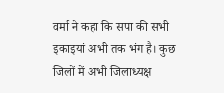वर्मा ने कहा कि सपा की सभी इकाइयां अभी तक भंग है। कुछ जिलों में अभी जिलाध्यक्ष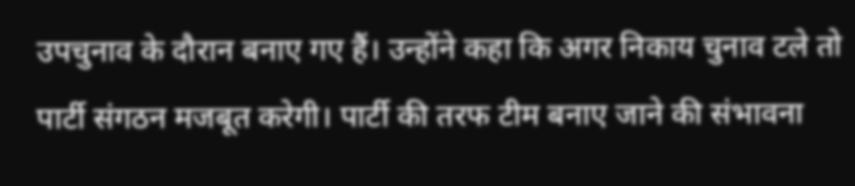उपचुनाव के दौरान बनाए गए हैं। उन्होंने कहा कि अगर निकाय चुनाव टले तो पार्टी संगठन मजबूत करेगी। पार्टी की तरफ टीम बनाए जाने की संभावना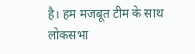है। हम मजबूत टीम के साथ लोकसभा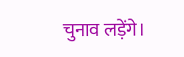चुनाव लड़ेंगे।